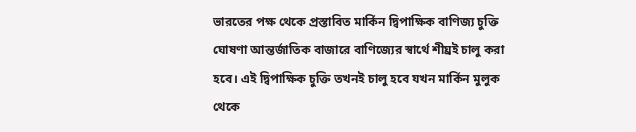ভারতের পক্ষ থেকে প্রস্তাবিত মার্কিন দ্বিপাক্ষিক বাণিজ্য চুক্তি ঘোষণা আন্তর্জাতিক বাজারে বাণিজ্যের স্বার্থে শীঘ্রই চালু করা হবে। এই দ্বিপাক্ষিক চুক্তি তখনই চালু হবে যখন মার্কিন মুলুক থেকে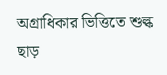অগ্রাধিকার ভিত্তিতে শুল্ক ছাড়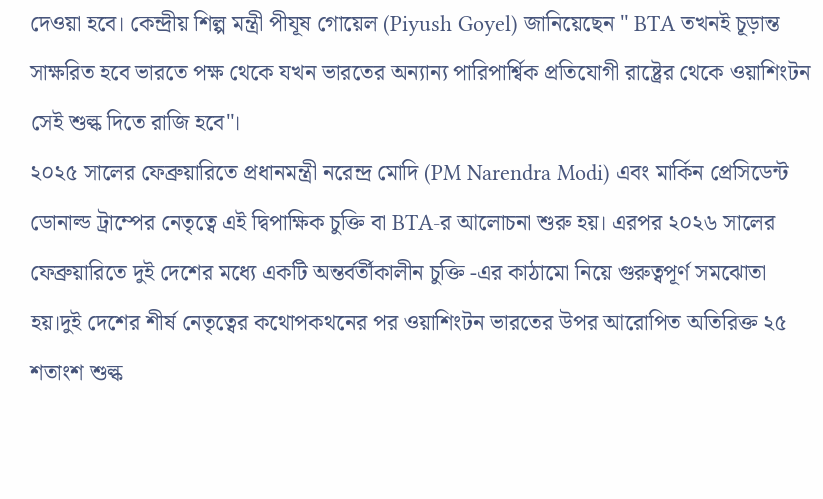দেওয়া হবে। কেন্দ্রীয় শিল্প মন্ত্রী পীযূষ গোয়েল (Piyush Goyel) জানিয়েছেন " BTA তখনই চূড়ান্ত সাক্ষরিত হবে ভারতে পক্ষ থেকে যখন ভারতের অন্যান্য পারিপার্শ্বিক প্রতিযোগী রাষ্ট্রের থেকে ওয়াশিংটন সেই শুল্ক দিতে রাজি হবে"।
২০২৫ সালের ফেব্রুয়ারিতে প্রধানমন্ত্রী নরেন্দ্র মোদি (PM Narendra Modi) এবং মার্কিন প্রেসিডেন্ট ডোনাল্ড ট্রাম্পের নেতৃত্বে এই দ্বিপাক্ষিক চুক্তি বা BTA-র আলোচনা শুরু হয়। এরপর ২০২৬ সালের ফেব্রুয়ারিতে দুই দেশের মধ্যে একটি অন্তর্বর্তীকালীন চুক্তি -এর কাঠামো নিয়ে গুরুত্বপূর্ণ সমঝোতা হয়।দুই দেশের শীর্ষ নেতৃত্বের কথোপকথনের পর ওয়াশিংটন ভারতের উপর আরোপিত অতিরিক্ত ২৫ শতাংশ শুল্ক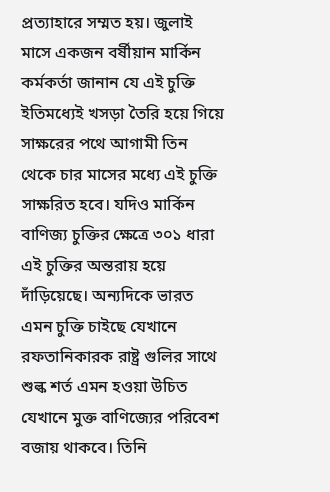প্রত্যাহারে সম্মত হয়। জুলাই মাসে একজন বর্ষীয়ান মার্কিন কর্মকর্তা জানান যে এই চুক্তি ইতিমধ্যেই খসড়া তৈরি হয়ে গিয়ে সাক্ষরের পথে আগামী তিন থেকে চার মাসের মধ্যে এই চুক্তি সাক্ষরিত হবে। যদিও মার্কিন বাণিজ্য চুক্তির ক্ষেত্রে ৩০১ ধারা এই চুক্তির অন্তরায় হয়ে দাঁড়িয়েছে। অন্যদিকে ভারত এমন চুক্তি চাইছে যেখানে রফতানিকারক রাষ্ট্র গুলির সাথে শুল্ক শর্ত এমন হওয়া উচিত যেখানে মুক্ত বাণিজ্যের পরিবেশ বজায় থাকবে। তিনি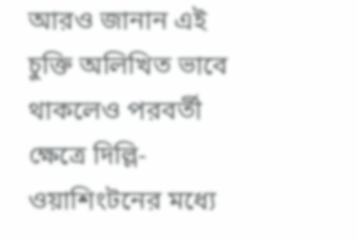আরও জানান এই চুক্তি অলিখিত ভাবে থাকলেও পরবর্তী ক্ষেত্রে দিল্লি-ওয়াশিংটনের মধ্যে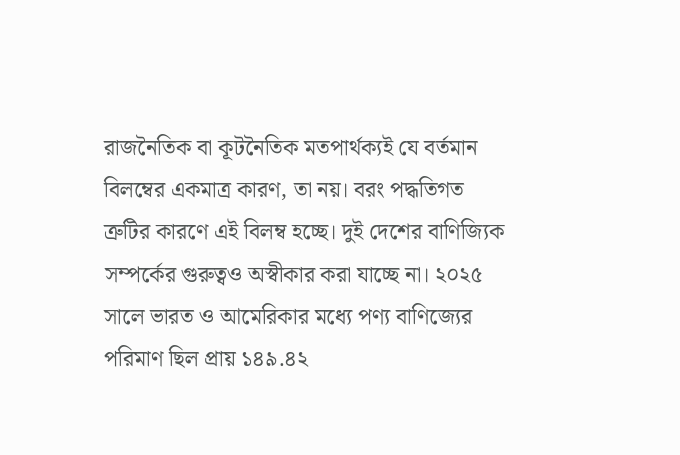রাজনৈতিক বা কূটনৈতিক মতপার্থক্যই যে বর্তমান বিলম্বের একমাত্র কারণ, তা নয়। বরং পদ্ধতিগত ত্রুটির কারণে এই বিলম্ব হচ্ছে। দুই দেশের বাণিজ্যিক সম্পর্কের গুরুত্বও অস্বীকার করা যাচ্ছে না। ২০২৫ সালে ভারত ও আমেরিকার মধ্যে পণ্য বাণিজ্যের পরিমাণ ছিল প্রায় ১৪৯.৪২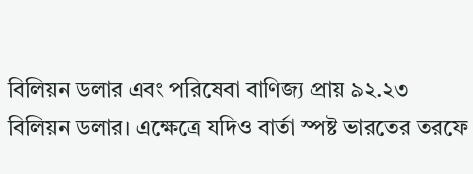বিলিয়ন ডলার এবং পরিষেবা বাণিজ্য প্রায় ৯২.২৩ বিলিয়ন ডলার। এক্ষেত্রে যদিও বার্তা স্পষ্ট ভারতের তরফে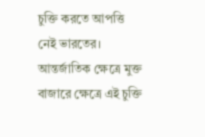চুক্তি করতে আপত্তি নেই ভারতের। আন্তর্জাতিক ক্ষেত্রে মুক্ত বাজারে ক্ষেত্রে এই চুক্তি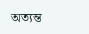অত্যন্ত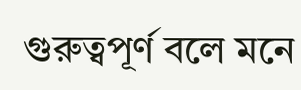গুরুত্বপূর্ণ বলে মনে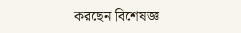করছেন বিশেষজ্ঞ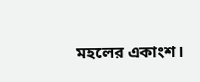মহলের একাংশ।